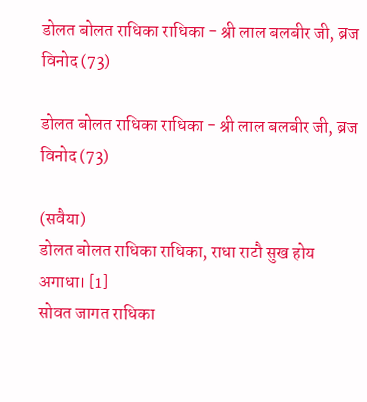डोलत बोलत राधिका राधिका - श्री लाल बलबीर जी, ब्रज विनोद (73)

डोलत बोलत राधिका राधिका - श्री लाल बलबीर जी, ब्रज विनोद (73)

(सवैया)
डोलत बोलत राधिका राधिका, राधा राटौ सुख होय अगाधा। [1]
सोवत जागत राधिका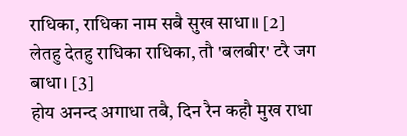राधिका, राधिका नाम सबै सुख साधा॥ [2]
लेतहु देतहु राधिका राधिका, तौ 'बलबीर' टरै जग बाधा। [3]
होय अनन्द अगाधा तबै, दिन रैन कहौ मुख राधा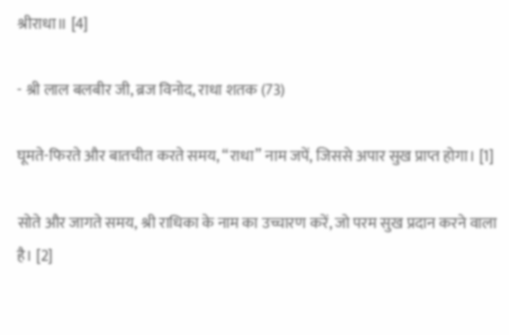श्रीराधा॥ [4]

- श्री लाल बलबीर जी, ब्रज विनोद, राधा शतक (73)

घूमते-फिरते और बातचीत करते समय, “राधा” नाम जपें, जिससे अपार सुख प्राप्त होगा। [1]

सोते और जागते समय, श्री राधिका के नाम का उच्चारण करें, जो परम सुख प्रदान करने वाला है। [2]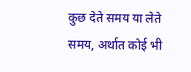कुछ देते समय या लेते समय, अर्थात कोई भी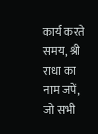कार्य करते समय, श्री राधा का नाम जपें, जो सभी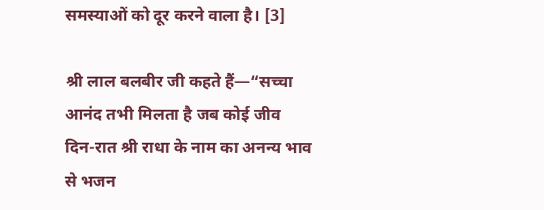समस्याओं को दूर करने वाला है। [3]

श्री लाल बलबीर जी कहते हैं—“सच्चा आनंद तभी मिलता है जब कोई जीव दिन-रात श्री राधा के नाम का अनन्य भाव से भजन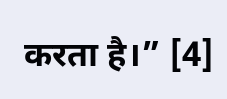करता है।” [4]